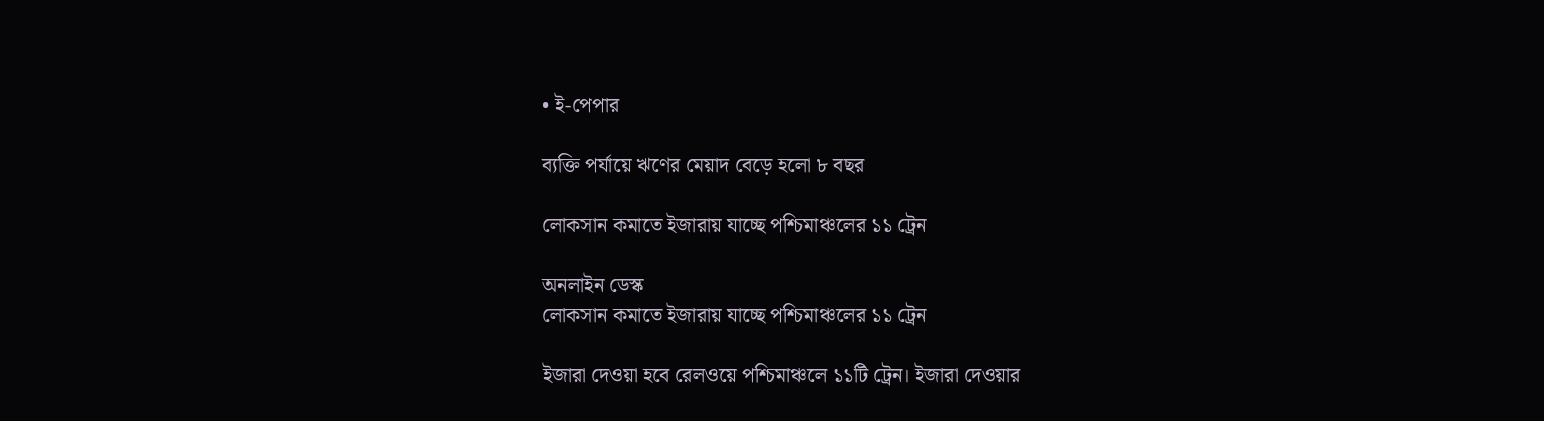• ই-পেপার

ব্যক্তি পর্যায়ে ঋণের মেয়াদ বেড়ে হলো ৮ বছর

লোকসান কমাতে ইজারায় যাচ্ছে পশ্চিমাঞ্চলের ১১ ট্রেন

অনলাইন ডেস্ক
লোকসান কমাতে ইজারায় যাচ্ছে পশ্চিমাঞ্চলের ১১ ট্রেন

ইজারা দেওয়া হবে রেলওয়ে পশ্চিমাঞ্চলে ১১টি ট্রেন। ইজারা দেওয়ার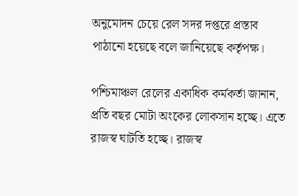অনুমোদন চেয়ে রেল সদর দপ্তরে প্রস্তাব পাঠানো হয়েছে বলে জানিয়েছে কর্তৃপক্ষ।

পশ্চিমাঞ্চল রেলের একাধিক কর্মকর্তা জানান, প্রতি বছর মোটা অংকের লোকসান হচ্ছে। এতে রাজস্ব ঘাটতি হচ্ছে। রাজস্ব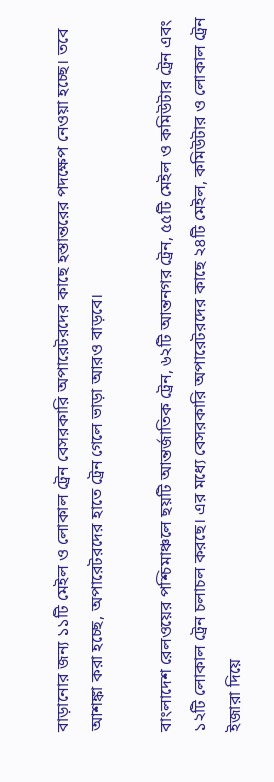বাড়ানোর জন্য ১১টি মেইল ও লোকাল ট্রেন বেসরকারি অপারেটরদের কাছে হস্তান্তরের পদক্ষেপ নেওয়া হচ্ছে। তবে আশঙ্কা করা হচ্ছে, অপারেটরদের হাতে ট্রেন গেলে ভাড়া আরও বাড়বে।

বাংলাদেশ রেলওয়ের পশ্চিমাঞ্চলে ছয়টি আন্তর্জাতিক ট্রেন, ৬২টি আন্তনগর ট্রেন, ৫৫টি মেইল ও কমিউটার ট্রেন এবং ১২টি লোকাল ট্রেন চলাচল করছে। এর মধ্যে বেসরকারি অপারেটরদের কাছে ২৪টি মেইল, কমিউটার ও লোকাল ট্রেন ইজারা দিয়ে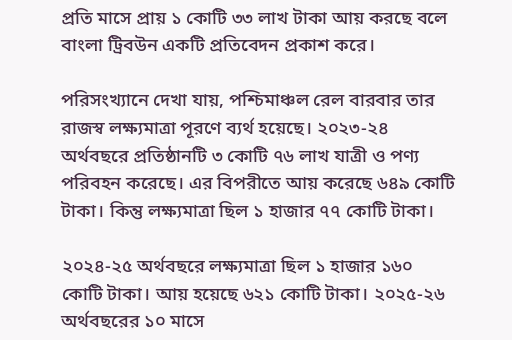প্রতি মাসে প্রায় ১ কোটি ৩৩ লাখ টাকা আয় করছে বলে বাংলা ট্রিবউন একটি প্রতিবেদন প্রকাশ করে।

পরিসংখ্যানে দেখা যায়, পশ্চিমাঞ্চল রেল বারবার তার রাজস্ব লক্ষ্যমাত্রা পূরণে ব্যর্থ হয়েছে। ২০২৩-২৪ অর্থবছরে প্রতিষ্ঠানটি ৩ কোটি ৭৬ লাখ যাত্রী ও পণ্য পরিবহন করেছে। এর বিপরীতে আয় করেছে ৬৪৯ কোটি টাকা। কিন্তু লক্ষ্যমাত্রা ছিল ১ হাজার ৭৭ কোটি টাকা।

২০২৪-২৫ অর্থবছরে লক্ষ্যমাত্রা ছিল ১ হাজার ১৬০ কোটি টাকা। আয় হয়েছে ৬২১ কোটি টাকা। ২০২৫-২৬ অর্থবছরের ১০ মাসে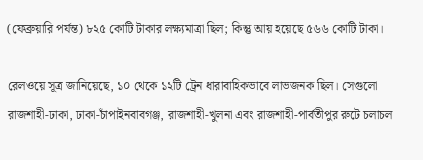(ফেব্রুয়ারি পর্যন্ত) ৮২৫ কোটি টাকার লক্ষ্যমাত্রা ছিল; কিন্তু আয় হয়েছে ৫৬৬ কোটি টাকা।

রেলওয়ে সূত্র জানিয়েছে, ১০ থেকে ১২টি ট্রেন ধারাবাহিকভাবে লাভজনক ছিল। সেগুলো রাজশাহী-ঢাকা, ঢাকা-চাঁপাইনবাবগঞ্জ, রাজশাহী-খুলনা এবং রাজশাহী-পার্বতীপুর রুটে চলাচল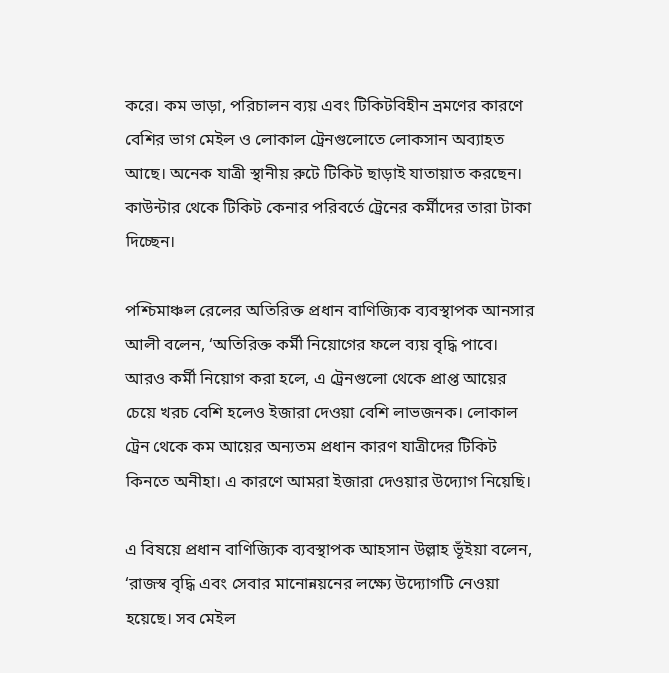করে। কম ভাড়া, পরিচালন ব্যয় এবং টিকিটবিহীন ভ্রমণের কারণে বেশির ভাগ মেইল ও লোকাল ট্রেনগুলোতে লোকসান অব্যাহত আছে। অনেক যাত্রী স্থানীয় রুটে টিকিট ছাড়াই যাতায়াত করছেন। কাউন্টার থেকে টিকিট কেনার পরিবর্তে ট্রেনের কর্মীদের তারা টাকা দিচ্ছেন।

পশ্চিমাঞ্চল রেলের অতিরিক্ত প্রধান বাণিজ্যিক ব্যবস্থাপক আনসার আলী বলেন, ‘অতিরিক্ত কর্মী নিয়োগের ফলে ব্যয় বৃদ্ধি পাবে। আরও কর্মী নিয়োগ করা হলে, এ ট্রেনগুলো থেকে প্রাপ্ত আয়ের চেয়ে খরচ বেশি হলেও ইজারা দেওয়া বেশি লাভজনক। লোকাল ট্রেন থেকে কম আয়ের অন্যতম প্রধান কারণ যাত্রীদের টিকিট কিনতে অনীহা। এ কারণে আমরা ইজারা দেওয়ার উদ্যোগ নিয়েছি।

এ বিষয়ে প্রধান বাণিজ্যিক ব্যবস্থাপক আহসান উল্লাহ ভূঁইয়া বলেন, ‘রাজস্ব বৃদ্ধি এবং সেবার মানোন্নয়নের লক্ষ্যে উদ্যোগটি নেওয়া হয়েছে। সব মেইল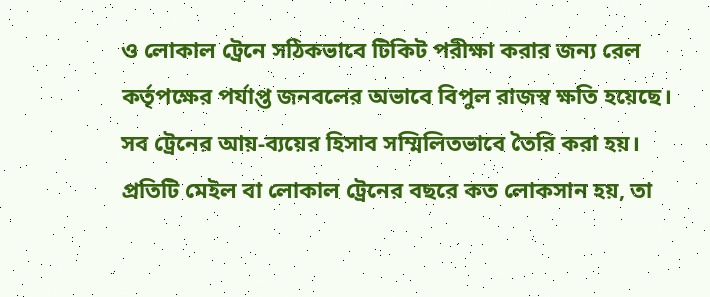ও লোকাল ট্রেনে সঠিকভাবে টিকিট পরীক্ষা করার জন্য রেল কর্তৃপক্ষের পর্যাপ্ত জনবলের অভাবে বিপুল রাজস্ব ক্ষতি হয়েছে। সব ট্রেনের আয়-ব্যয়ের হিসাব সম্মিলিতভাবে তৈরি করা হয়। প্রতিটি মেইল বা লোকাল ট্রেনের বছরে কত লোকসান হয়, তা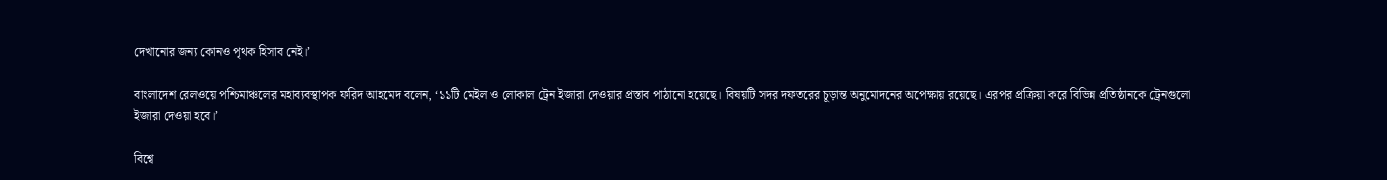দেখানোর জন্য কোনও পৃথক হিসাব নেই।’

বাংলাদেশ রেলওয়ে পশ্চিমাঞ্চলের মহাব্যবস্থাপক ফরিদ আহমেদ বলেন, ‘১১টি মেইল ও লোকাল ট্রেন ইজারা দেওয়ার প্রস্তাব পাঠানো হয়েছে। বিষয়টি সদর দফতরের চূড়ান্ত অনুমোদনের অপেক্ষায় রয়েছে। এরপর প্রক্রিয়া করে বিভিন্ন প্রতিষ্ঠানকে ট্রেনগুলো ইজারা দেওয়া হবে।’

বিশ্বে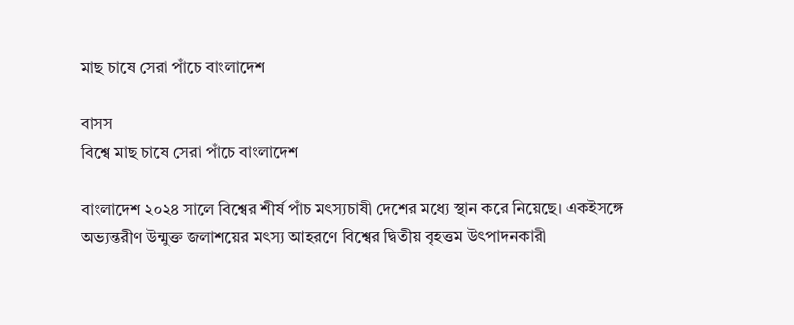মাছ চাষে সেরা পাঁচে বাংলাদেশ

বাসস
বিশ্বে মাছ চাষে সেরা পাঁচে বাংলাদেশ

বাংলাদেশ ২০২৪ সালে বিশ্বের শীর্ষ পাঁচ মৎস্যচাষী দেশের মধ্যে স্থান করে নিয়েছে। একইসঙ্গে অভ্যন্তরীণ উন্মুক্ত জলাশয়ের মৎস্য আহরণে বিশ্বের দ্বিতীয় বৃহত্তম উৎপাদনকারী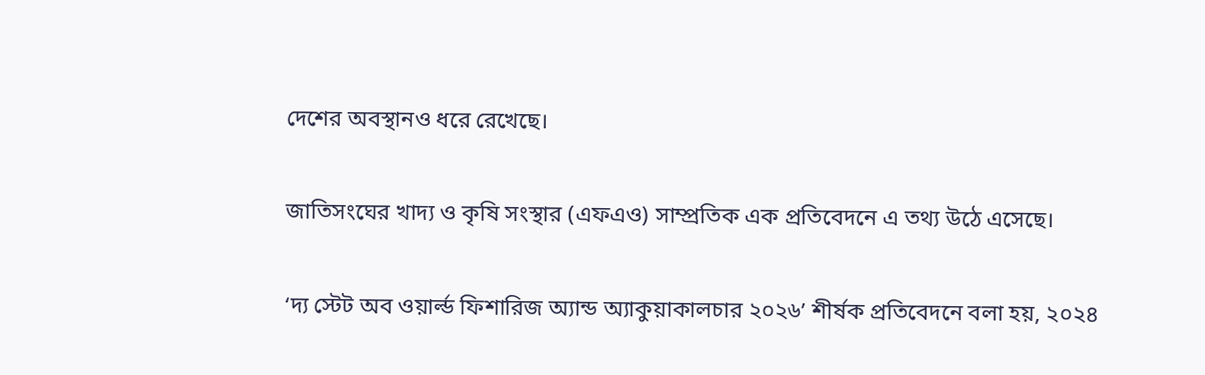দেশের অবস্থানও ধরে রেখেছে।

জাতিসংঘের খাদ্য ও কৃষি সংস্থার (এফএও) সাম্প্রতিক এক প্রতিবেদনে এ তথ্য উঠে এসেছে।

‘দ্য স্টেট অব ওয়ার্ল্ড ফিশারিজ অ্যান্ড অ্যাকুয়াকালচার ২০২৬’ শীর্ষক প্রতিবেদনে বলা হয়, ২০২৪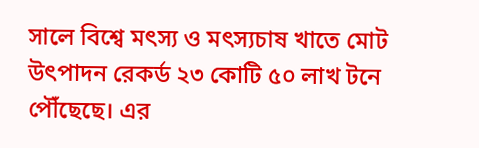সালে বিশ্বে মৎস্য ও মৎস্যচাষ খাতে মোট উৎপাদন রেকর্ড ২৩ কোটি ৫০ লাখ টনে পৌঁছেছে। এর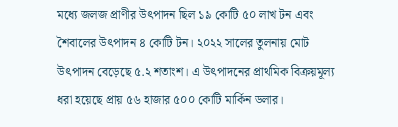মধ্যে জলজ প্রাণীর উৎপাদন ছিল ১৯ কোটি ৫০ লাখ টন এবং শৈবালের উৎপাদন ৪ কোটি টন। ২০২২ সালের তুলনায় মোট উৎপাদন বেড়েছে ৫.২ শতাংশ। এ উৎপাদনের প্রাথমিক বিক্রয়মূল্য ধরা হয়েছে প্রায় ৫৬ হাজার ৫০০ কোটি মার্কিন ডলার।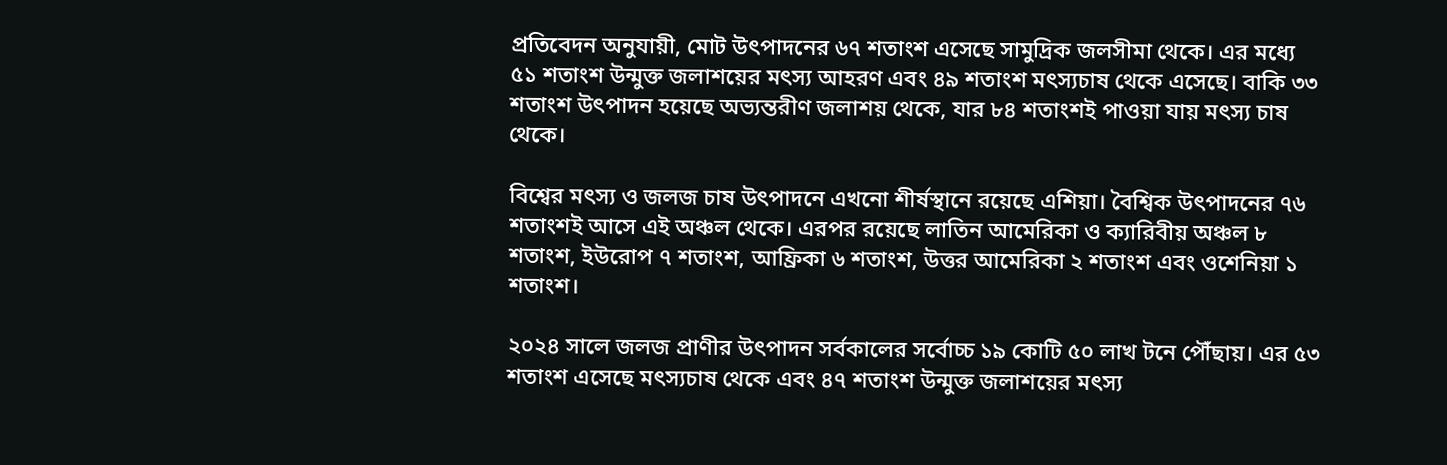প্রতিবেদন অনুযায়ী, মোট উৎপাদনের ৬৭ শতাংশ এসেছে সামুদ্রিক জলসীমা থেকে। এর মধ্যে ৫১ শতাংশ উন্মুক্ত জলাশয়ের মৎস্য আহরণ এবং ৪৯ শতাংশ মৎস্যচাষ থেকে এসেছে। বাকি ৩৩ শতাংশ উৎপাদন হয়েছে অভ্যন্তরীণ জলাশয় থেকে, যার ৮৪ শতাংশই পাওয়া যায় মৎস্য চাষ থেকে।

বিশ্বের মৎস্য ও জলজ চাষ উৎপাদনে এখনো শীর্ষস্থানে রয়েছে এশিয়া। বৈশ্বিক উৎপাদনের ৭৬ শতাংশই আসে এই অঞ্চল থেকে। এরপর রয়েছে লাতিন আমেরিকা ও ক্যারিবীয় অঞ্চল ৮ শতাংশ, ইউরোপ ৭ শতাংশ, আফ্রিকা ৬ শতাংশ, উত্তর আমেরিকা ২ শতাংশ এবং ওশেনিয়া ১ শতাংশ।

২০২৪ সালে জলজ প্রাণীর উৎপাদন সর্বকালের সর্বোচ্চ ১৯ কোটি ৫০ লাখ টনে পৌঁছায়। এর ৫৩ শতাংশ এসেছে মৎস্যচাষ থেকে এবং ৪৭ শতাংশ উন্মুক্ত জলাশয়ের মৎস্য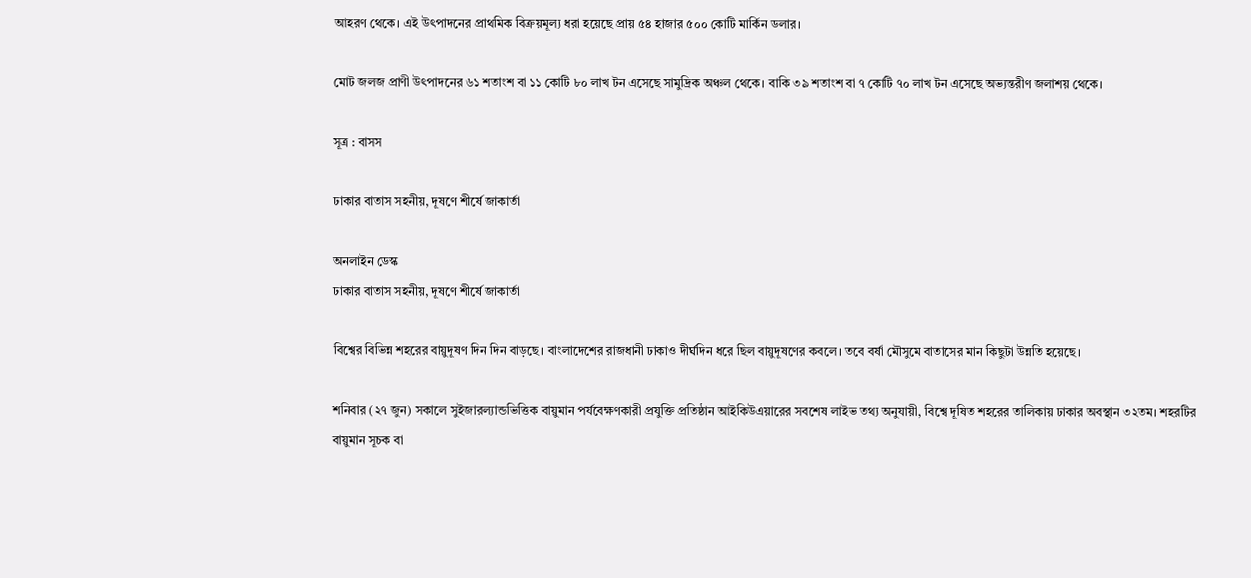আহরণ থেকে। এই উৎপাদনের প্রাথমিক বিক্রয়মূল্য ধরা হয়েছে প্রায় ৫৪ হাজার ৫০০ কোটি মার্কিন ডলার।

মোট জলজ প্রাণী উৎপাদনের ৬১ শতাংশ বা ১১ কোটি ৮০ লাখ টন এসেছে সামুদ্রিক অঞ্চল থেকে। বাকি ৩৯ শতাংশ বা ৭ কোটি ৭০ লাখ টন এসেছে অভ্যন্তরীণ জলাশয় থেকে।

সূত্র : বাসস

ঢাকার বাতাস সহনীয়, দূষণে শীর্ষে জাকার্তা

অনলাইন ডেস্ক
ঢাকার বাতাস সহনীয়, দূষণে শীর্ষে জাকার্তা

বিশ্বের বিভিন্ন শহরের বায়ুদূষণ দিন দিন বাড়ছে। বাংলাদেশের রাজধানী ঢাকাও দীর্ঘদিন ধরে ছিল বায়ুদূষণের কবলে। তবে বর্ষা মৌসুমে বাতাসের মান কিছুটা উন্নতি হয়েছে।

শনিবার (২৭ জুন) সকালে সুইজারল্যান্ডভিত্তিক বায়ুমান পর্যবেক্ষণকারী প্রযুক্তি প্রতিষ্ঠান আইকিউএয়ারের সবশেষ লাইভ তথ্য অনুযায়ী, বিশ্বে দূষিত শহরের তালিকায় ঢাকার অবস্থান ৩২তম। শহরটির বায়ুমান সূচক বা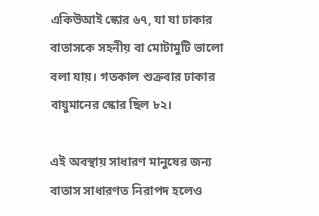একিউআই স্কোর ৬৭, যা যা ঢাকার বাতাসকে সহনীয় বা মোটামুটি ভালো বলা যায়। গতকাল শুক্রবার ঢাকার বায়ুমানের স্কোর ছিল ৮২।

এই অবস্থায় সাধারণ মানুষের জন্য বাতাস সাধারণত নিরাপদ হলেও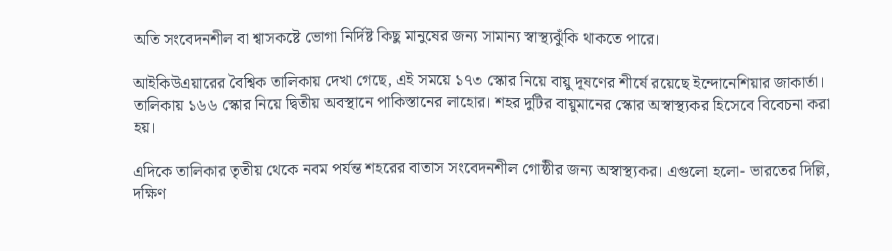অতি সংবেদনশীল বা শ্বাসকষ্টে ভোগা নির্দিষ্ট কিছু মানুষের জন্য সামান্য স্বাস্থ্যঝুঁকি থাকতে পারে।

আইকিউএয়ারের বৈশ্বিক তালিকায় দেখা গেছে, এই সময়ে ১৭৩ স্কোর নিয়ে বায়ু দূষণের শীর্ষে রয়েছে ইন্দোনেশিয়ার জাকার্তা। তালিকায় ১৬৬ স্কোর নিয়ে দ্বিতীয় অবস্থানে পাকিস্তানের লাহোর। শহর দুটির বায়ুমানের স্কোর অস্বাস্থ্যকর হিসেবে বিবেচনা করা হয়।

এদিকে তালিকার তৃতীয় থেকে নবম পর্যন্ত শহরের বাতাস সংবেদনশীল গোষ্ঠীর জন্য অস্বাস্থ্যকর। এগুলো হলো- ভারতের দিল্লি, দক্ষিণ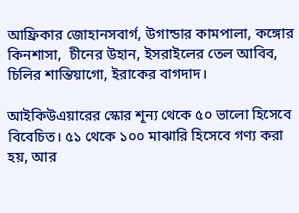আফ্রিকার জোহানসবার্গ, উগান্ডার কামপালা, কঙ্গোর কিনশাসা,  চীনের উহান, ইসরাইলের তেল আবিব,  চিলির শান্তিয়াগো, ইরাকের বাগদাদ।

আইকিউএয়ারের স্কোর শূন্য থেকে ৫০ ভালো হিসেবে বিবেচিত। ৫১ থেকে ১০০ মাঝারি হিসেবে গণ্য করা হয়, আর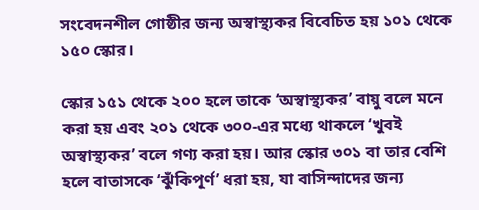সংবেদনশীল গোষ্ঠীর জন্য অস্বাস্থ্যকর বিবেচিত হয় ১০১ থেকে ১৫০ স্কোর।

স্কোর ১৫১ থেকে ২০০ হলে তাকে ‘অস্বাস্থ্যকর’ বায়ু বলে মনে করা হয় এবং ২০১ থেকে ৩০০-এর মধ্যে থাকলে ‘খুবই অস্বাস্থ্যকর’ বলে গণ্য করা হয়। আর স্কোর ৩০১ বা তার বেশি হলে বাতাসকে ‘ঝুঁকিপূর্ণ’ ধরা হয়, যা বাসিন্দাদের জন্য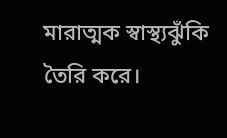মারাত্মক স্বাস্থ্যঝুঁকি তৈরি করে।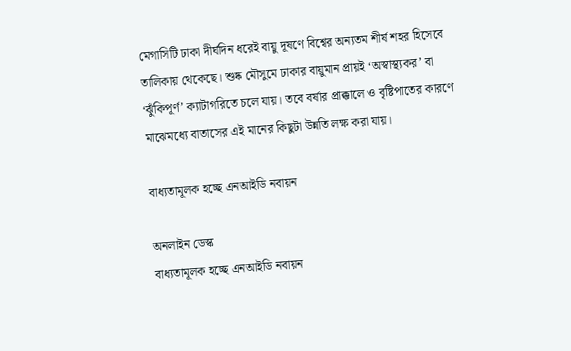মেগাসিটি ঢাকা দীর্ঘদিন ধরেই বায়ু দূষণে বিশ্বের অন্যতম শীর্ষ শহর হিসেবে তালিকায় থেকেছে। শুষ্ক মৌসুমে ঢাকার বায়ুমান প্রায়ই ‘অস্বাস্থ্যকর’ বা ‘ঝুঁকিপূর্ণ’ ক্যাটাগরিতে চলে যায়। তবে বর্ষার প্রাক্কালে ও বৃষ্টিপাতের কারণে মাঝেমধ্যে বাতাসের এই মানের কিছুটা উন্নতি লক্ষ করা যায়।

বাধ্যতামূলক হচ্ছে এনআইডি নবায়ন

অনলাইন ডেস্ক
বাধ্যতামূলক হচ্ছে এনআইডি নবায়ন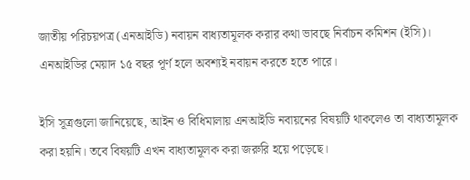জাতীয় পরিচয়পত্র (এনআইডি) নবায়ন বাধ্যতামূলক করার কথা ভাবছে নির্বাচন কমিশন (ইসি)। এনআইডির মেয়াদ ১৫ বছর পূর্ণ হলে অবশ্যই নবায়ন করতে হতে পারে।

ইসি সূত্রগুলো জানিয়েছে, আইন ও বিধিমালায় এনআইডি নবায়নের বিষয়টি থাকলেও তা বাধ্যতামূলক করা হয়নি। তবে বিষয়টি এখন বাধ্যতামূলক করা জরুরি হয়ে পড়েছে।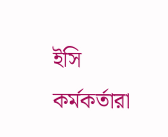ইসি কর্মকর্তারা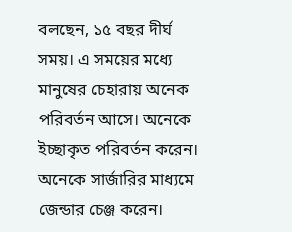বলছেন, ১৫ বছর দীর্ঘ সময়। এ সময়ের মধ্যে মানুষের চেহারায় অনেক পরিবর্তন আসে। অনেকে ইচ্ছাকৃত পরিবর্তন করেন। অনেকে সার্জারির মাধ্যমে জেন্ডার চেঞ্জ করেন।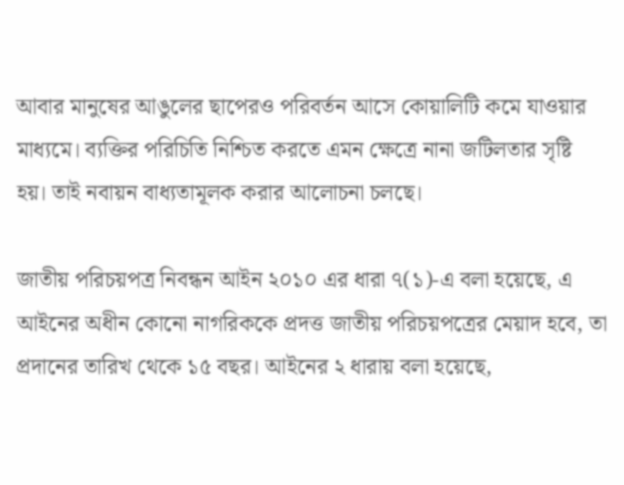আবার মানুষের আঙুলের ছাপেরও পরিবর্তন আসে কোয়ালিটি কমে যাওয়ার মাধ্যমে। ব্যক্তির পরিচিতি নিশ্চিত করতে এমন ক্ষেত্রে নানা জটিলতার সৃষ্টি হয়। তাই নবায়ন বাধ্যতামূলক করার আলোচনা চলছে।

জাতীয় পরিচয়পত্র নিবন্ধন আইন ২০১০ এর ধারা ৭(১)-এ বলা হয়েছে, এ আইনের অধীন কোনো নাগরিককে প্রদত্ত জাতীয় পরিচয়পত্রের মেয়াদ হবে, তা প্রদানের তারিখ থেকে ১৫ বছর। আইনের ২ ধারায় বলা হয়েছে,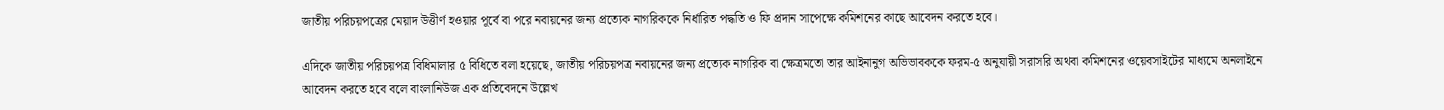জাতীয় পরিচয়পত্রের মেয়াদ উত্তীর্ণ হওয়ার পূর্বে বা পরে নবায়নের জন্য প্রত্যেক নাগরিককে নির্ধারিত পদ্ধতি ও ফি প্রদান সাপেক্ষে কমিশনের কাছে আবেদন করতে হবে।

এদিকে জাতীয় পরিচয়পত্র বিধিমালার ৫ বিধিতে বলা হয়েছে, জাতীয় পরিচয়পত্র নবায়নের জন্য প্রত্যেক নাগরিক বা ক্ষেত্রমতো তার আইনানুগ অভিভাবককে ফরম-৫ অনুযায়ী সরাসরি অথবা কমিশনের ওয়েবসাইটের মাধ্যমে অনলাইনে আবেদন করতে হবে বলে বাংলানিউজ এক প্রতিবেদনে উল্লেখ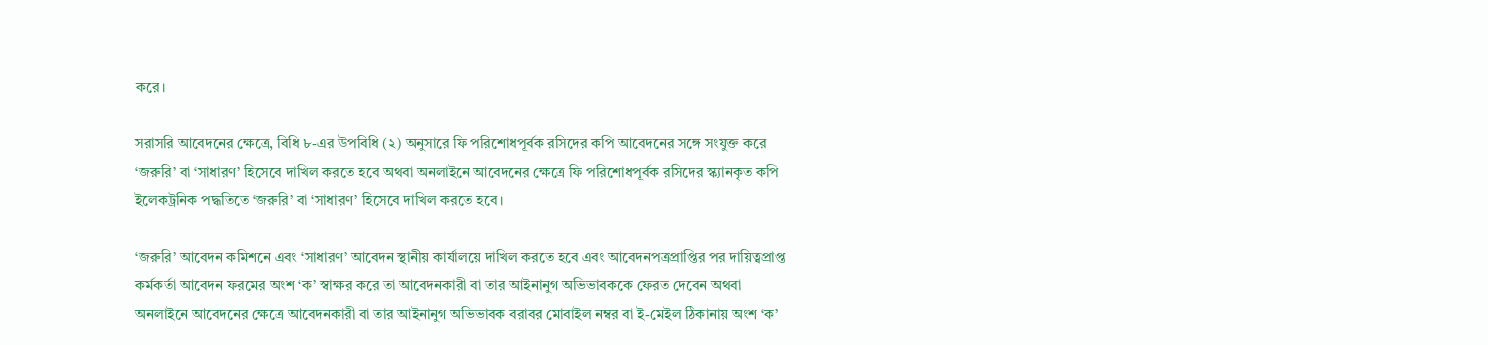করে।

সরাসরি আবেদনের ক্ষেত্রে, বিধি ৮-এর উপবিধি (২) অনুসারে ফি পরিশোধপূর্বক রসিদের কপি আবেদনের সঙ্গে সংযুক্ত করে ‘জরুরি’ বা ‘সাধারণ’ হিসেবে দাখিল করতে হবে অথবা অনলাইনে আবেদনের ক্ষেত্রে ফি পরিশোধপূর্বক রসিদের স্ক্যানকৃত কপি ইলেকট্রনিক পদ্ধতিতে ‘জরুরি’ বা ‘সাধারণ’ হিসেবে দাখিল করতে হবে।

‘জরুরি’ আবেদন কমিশনে এবং ‘সাধারণ’ আবেদন স্থানীয় কার্যালয়ে দাখিল করতে হবে এবং আবেদনপত্রপ্রাপ্তির পর দায়িত্বপ্রাপ্ত কর্মকর্তা আবেদন ফরমের অংশ ‘ক’ স্বাক্ষর করে তা আবেদনকারী বা তার আইনানুগ অভিভাবককে ফেরত দেবেন অথবা অনলাইনে আবেদনের ক্ষেত্রে আবেদনকারী বা তার আইনানুগ অভিভাবক বরাবর মোবাইল নম্বর বা ই-মেইল ঠিকানায় অংশ ‘ক’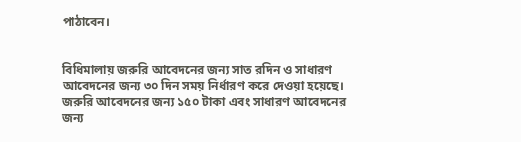পাঠাবেন।


বিধিমালায় জরুরি আবেদনের জন্য সাত রদিন ও সাধারণ আবেদনের জন্য ৩০ দিন সময় নির্ধারণ করে দেওয়া হয়েছে। জরুরি আবেদনের জন্য ১৫০ টাকা এবং সাধারণ আবেদনের জন্য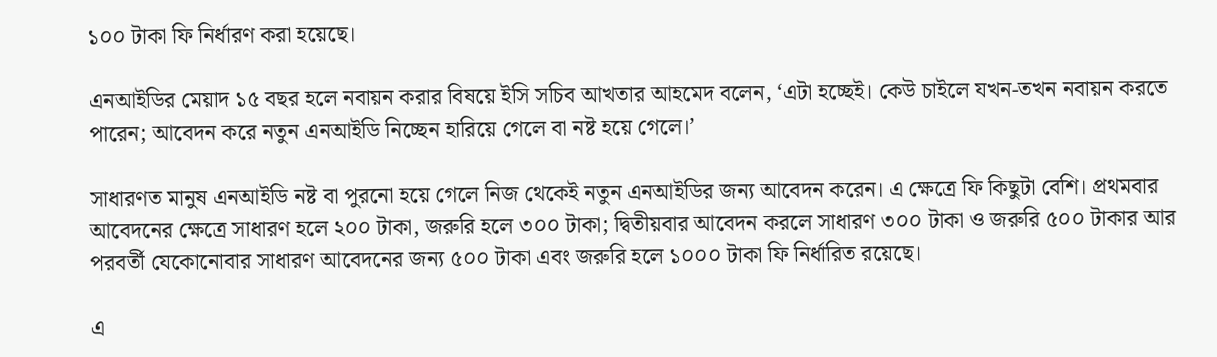১০০ টাকা ফি নির্ধারণ করা হয়েছে।

এনআইডির মেয়াদ ১৫ বছর হলে নবায়ন করার বিষয়ে ইসি সচিব আখতার আহমেদ বলেন, ‘এটা হচ্ছেই। কেউ চাইলে যখন-তখন নবায়ন করতে পারেন; আবেদন করে নতুন এনআইডি নিচ্ছেন হারিয়ে গেলে বা নষ্ট হয়ে গেলে।’

সাধারণত মানুষ এনআইডি নষ্ট বা পুরনো হয়ে গেলে নিজ থেকেই নতুন এনআইডির জন্য আবেদন করেন। এ ক্ষেত্রে ফি কিছুটা বেশি। প্রথমবার আবেদনের ক্ষেত্রে সাধারণ হলে ২০০ টাকা, জরুরি হলে ৩০০ টাকা; দ্বিতীয়বার আবেদন করলে সাধারণ ৩০০ টাকা ও জরুরি ৫০০ টাকার আর পরবর্তী যেকোনোবার সাধারণ আবেদনের জন্য ৫০০ টাকা এবং জরুরি হলে ১০০০ টাকা ফি নির্ধারিত রয়েছে।

এ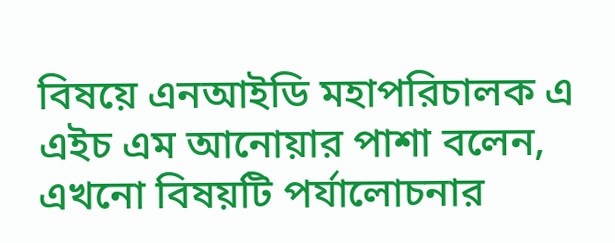বিষয়ে এনআইডি মহাপরিচালক এ এইচ এম আনোয়ার পাশা বলেন, এখনো বিষয়টি পর্যালোচনার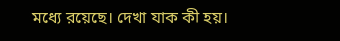মধ্যে রয়েছে। দেখা যাক কী হয়।